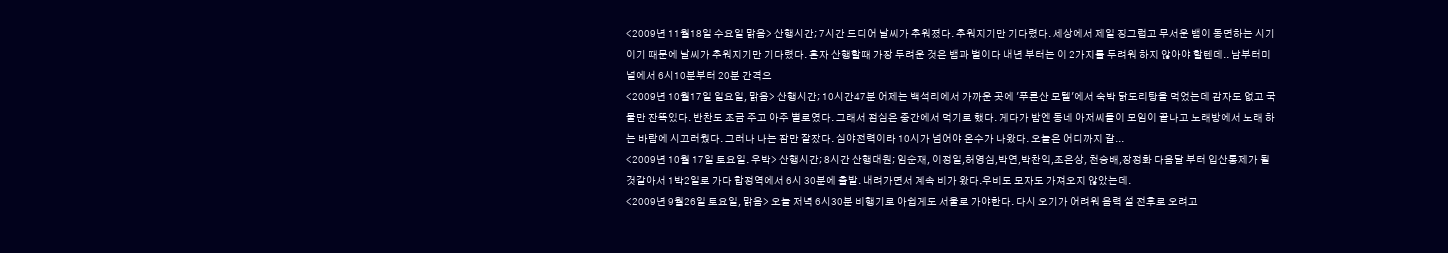<2009년 11월18일 수요일 맑음> 산행시간; 7시간 드디어 날씨가 추워졌다. 추워지기만 기다렸다. 세상에서 제일 징그럽고 무서운 뱀이 동면하는 시기이기 때문에 날씨가 추워지기만 기다렸다. 혼자 산행할때 가장 두려운 것은 뱀과 벌이다 내년 부터는 이 2가지를 두려워 하지 않아야 할텐데.. 남부터미널에서 6시10분부터 20분 간격으
<2009년 10월17일 일요일, 맑음> 산행시간; 10시간47분 어제는 백석리에서 가까운 곳에 '푸른산 모텔'에서 숙박 닭도리탕을 먹었는데 감자도 없고 국물만 잔뜩있다. 반찬도 조금 주고 아주 별로였다. 그래서 점심은 중간에서 먹기로 했다. 게다가 밤엔 동네 아저씨들이 모임이 끝나고 노래방에서 노래 하는 바람에 시끄러웠다. 그러나 나는 잠만 잘잤다. 심야전력이라 10시가 넘어야 온수가 나왔다. 오늘은 어디까지 갈...
<2009년 10월 17일 토요일. 우박> 산행시간; 8시간 산행대원; 임순재, 이정일,허영심,박연,박찬익,조은상, 천승배,장정화 다음달 부터 입산통제가 될것같아서 1박2일로 가다 합정역에서 6시 30분에 출발. 내려가면서 계속 비가 왔다.우비도 모자도 가져오지 않았는데.
<2009년 9월26일 토요일, 맑음> 오늘 저녁 6시30분 비행기로 아쉽게도 서울로 가야한다. 다시 오기가 어려워 음력 설 전후로 오려고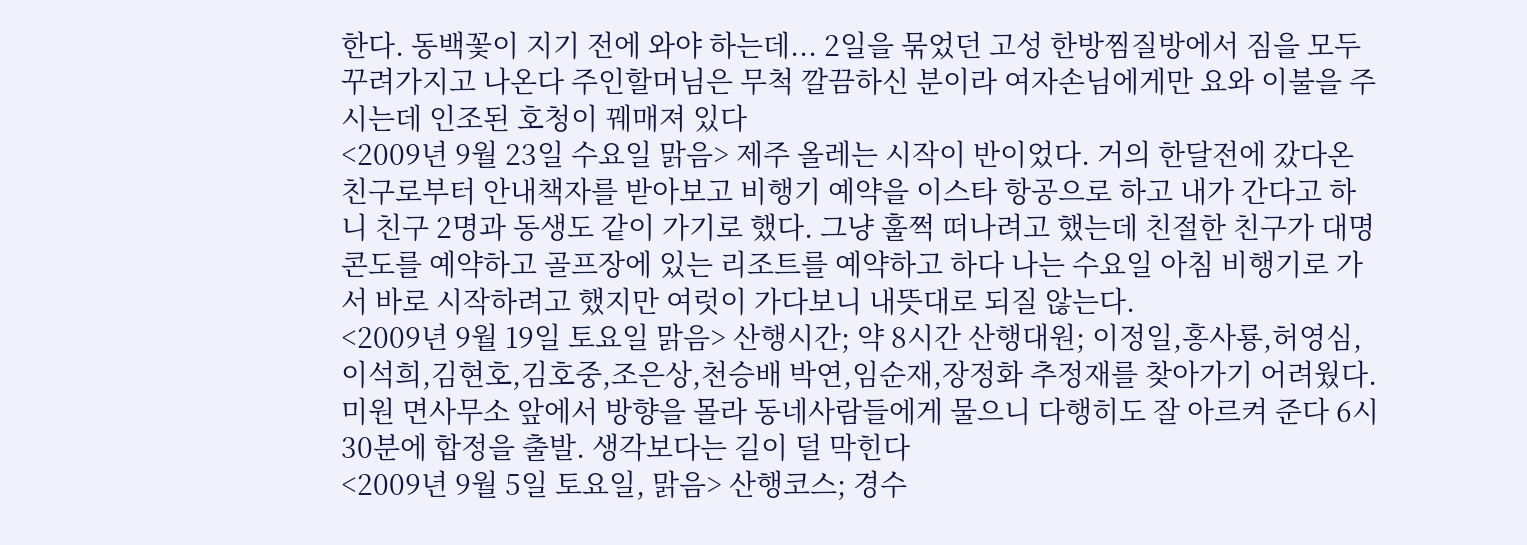한다. 동백꽃이 지기 전에 와야 하는데... 2일을 묶었던 고성 한방찜질방에서 짐을 모두 꾸려가지고 나온다 주인할머님은 무척 깔끔하신 분이라 여자손님에게만 요와 이불을 주시는데 인조된 호청이 꿰매져 있다
<2009년 9월 23일 수요일 맑음> 제주 올레는 시작이 반이었다. 거의 한달전에 갔다온 친구로부터 안내책자를 받아보고 비행기 예약을 이스타 항공으로 하고 내가 간다고 하니 친구 2명과 동생도 같이 가기로 했다. 그냥 훌쩍 떠나려고 했는데 친절한 친구가 대명콘도를 예약하고 골프장에 있는 리조트를 예약하고 하다 나는 수요일 아침 비행기로 가서 바로 시작하려고 했지만 여럿이 가다보니 내뜻대로 되질 않는다.
<2009년 9월 19일 토요일 맑음> 산행시간; 약 8시간 산행대원; 이정일,홍사룡,허영심,이석희,김현호,김호중,조은상,천승배 박연,임순재,장정화 추정재를 찾아가기 어려웠다. 미원 면사무소 앞에서 방향을 몰라 동네사람들에게 물으니 다행히도 잘 아르켜 준다 6시30분에 합정을 출발. 생각보다는 길이 덜 막힌다
<2009년 9월 5일 토요일, 맑음> 산행코스; 경수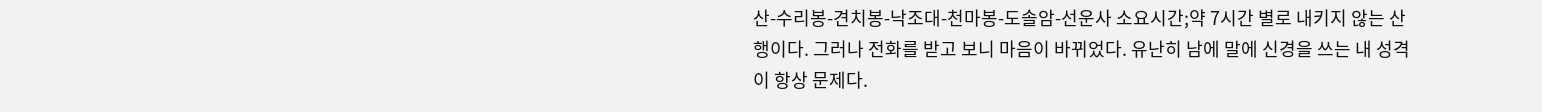산-수리봉-견치봉-낙조대-천마봉-도솔암-선운사 소요시간;약 7시간 별로 내키지 않는 산행이다. 그러나 전화를 받고 보니 마음이 바뀌었다. 유난히 남에 말에 신경을 쓰는 내 성격이 항상 문제다.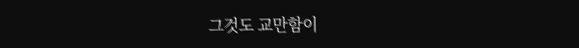그것도 교만함이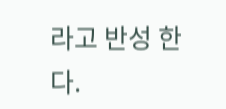라고 반성 한다.